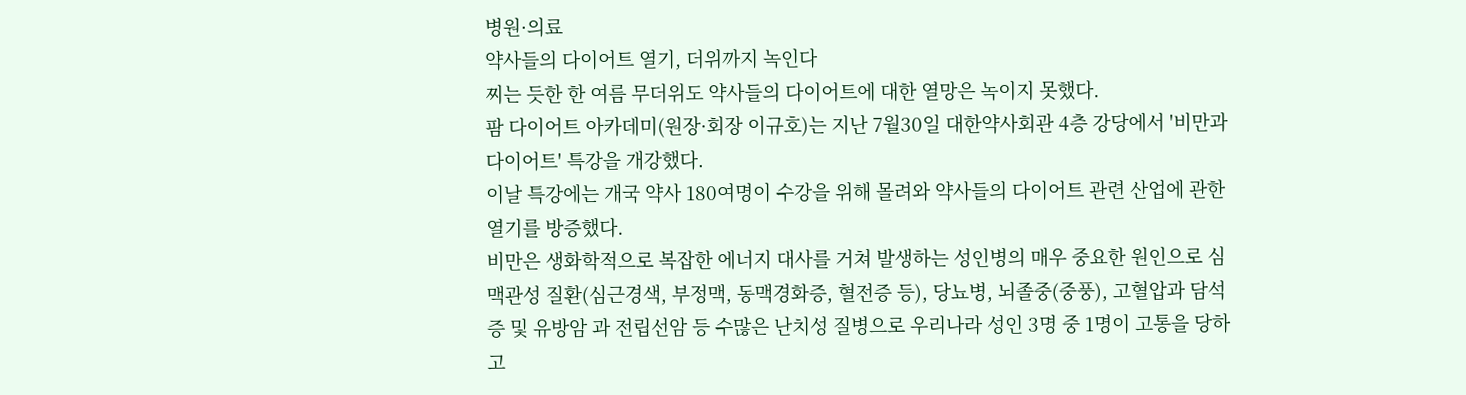병원·의료
약사들의 다이어트 열기, 더위까지 녹인다
찌는 듯한 한 여름 무더위도 약사들의 다이어트에 대한 열망은 녹이지 못했다.
팜 다이어트 아카데미(원장·회장 이규호)는 지난 7월30일 대한약사회관 4층 강당에서 '비만과 다이어트' 특강을 개강했다.
이날 특강에는 개국 약사 180여명이 수강을 위해 몰려와 약사들의 다이어트 관련 산업에 관한 열기를 방증했다.
비만은 생화학적으로 복잡한 에너지 대사를 거쳐 발생하는 성인병의 매우 중요한 원인으로 심맥관성 질환(심근경색, 부정맥, 동맥경화증, 혈전증 등), 당뇨병, 뇌졸중(중풍), 고혈압과 담석증 및 유방암 과 전립선암 등 수많은 난치성 질병으로 우리나라 성인 3명 중 1명이 고통을 당하고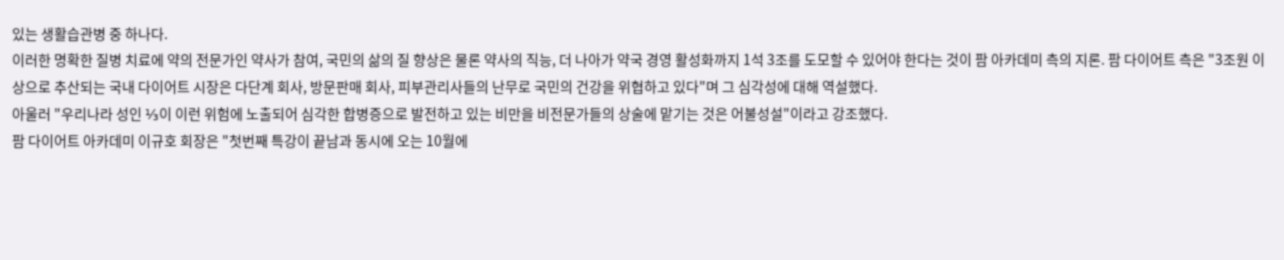있는 생활습관병 중 하나다.
이러한 명확한 질병 치료에 약의 전문가인 약사가 참여, 국민의 삶의 질 향상은 물론 약사의 직능, 더 나아가 약국 경영 활성화까지 1석 3조를 도모할 수 있어야 한다는 것이 팜 아카데미 측의 지론. 팜 다이어트 측은 "3조원 이상으로 추산되는 국내 다이어트 시장은 다단계 회사, 방문판매 회사, 피부관리사들의 난무로 국민의 건강을 위협하고 있다"며 그 심각성에 대해 역설했다.
아울러 "우리나라 성인 ⅓이 이런 위험에 노출되어 심각한 합병증으로 발전하고 있는 비만을 비전문가들의 상술에 맡기는 것은 어불성설"이라고 강조했다.
팜 다이어트 아카데미 이규호 회장은 "첫번째 특강이 끝남과 동시에 오는 10월에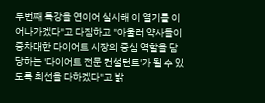두번째 특강을 연이어 실시해 이 열기를 이어나가겠다"고 다짐하고 "아울러 약사들이 중차대한 다이어트 시장의 중심 역할을 담당하는 '다이어트 전문 컨설턴트'가 될 수 있도록 최선을 다하겠다"고 밝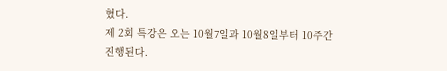혔다.
제 2회 특강은 오는 10월7일과 10월8일부터 10주간 진행된다.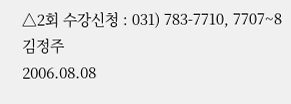△2회 수강신청 : 031) 783-7710, 7707~8
김정주
2006.08.08